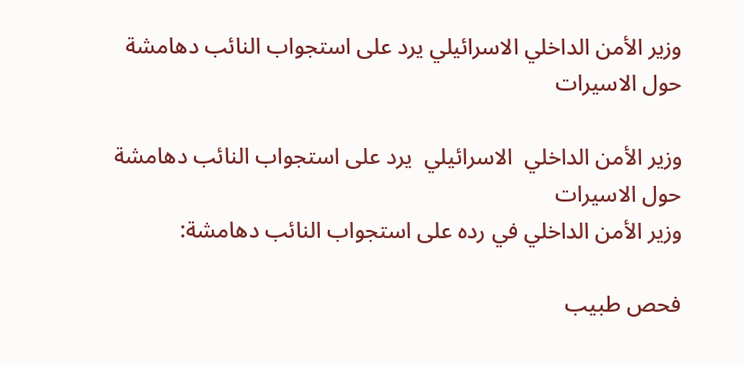وزير الأمن الداخلي الاسرائيلي يرد على استجواب النائب دهامشة حول الاسيرات

وزير الأمن الداخلي  الاسرائيلي  يرد على استجواب النائب دهامشة حول الاسيرات
وزير الأمن الداخلي في رده على استجواب النائب دهامشة:

فحص طبيب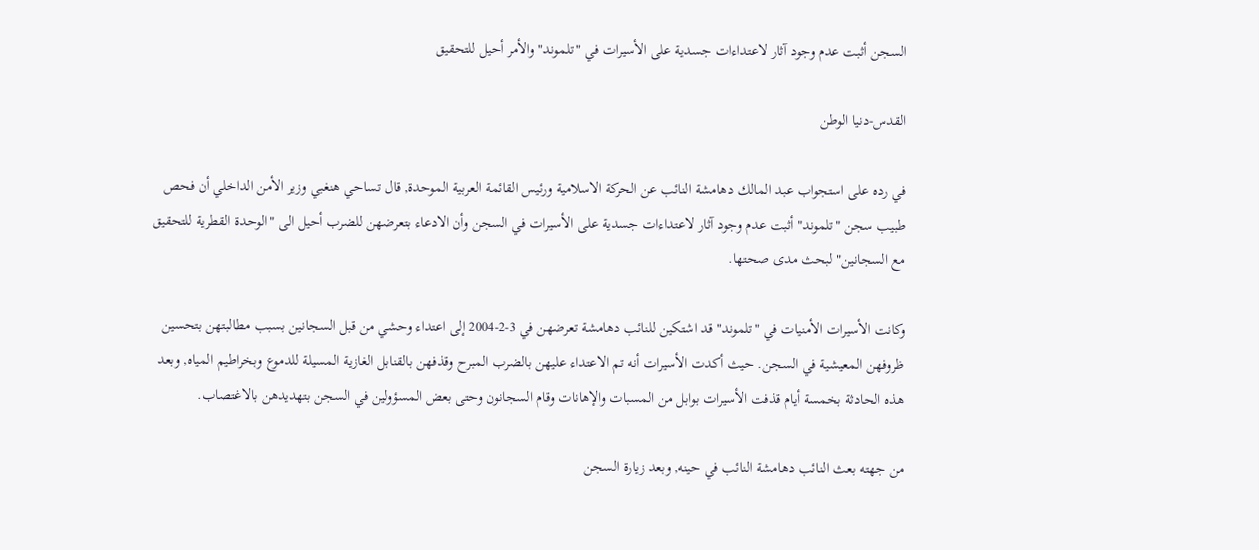السجن أثبت عدم وجود آثار لاعتداءات جسدية على الأسيرات في "تلموند" والأمر أحيل للتحقيق

القدس-دنيا الوطن

في رده على استجواب عبد المالك دهامشة النائب عن الحركة الاسلامية ورئيس القائمة العربية الموحدة, قال تساحي هنغبي وزير الأمن الداخلي أن فحص طبيب سجن "تلموند" أثبت عدم وجود آثار لاعتداءات جسدية على الأسيرات في السجن وأن الادعاء بتعرضهن للضرب أحيل الى "الوحدة القطرية للتحقيق مع السجانين" لبحث مدى صحتها.

وكانت الأسيرات الأمنيات في "تلموند" قد اشتكين للنائب دهامشة تعرضهن في 3-2-2004 إلى اعتداء وحشي من قبل السجانين بسبب مطالبتهن بتحسين ظروفهن المعيشية في السجن. حيث أكدت الأسيرات أنه تم الاعتداء عليهن بالضرب المبرح وقذفهن بالقنابل الغازية المسيلة للدموع وبخراطيم المياه, وبعد هذه الحادثة بخمسة أيام قذفت الأسيرات بوابل من المسبات والإهانات وقام السجانون وحتى بعض المسؤولين في السجن بتهديدهن بالاغتصاب.

من جهته بعث النائب دهامشة النائب في حينه, وبعد زيارة السجن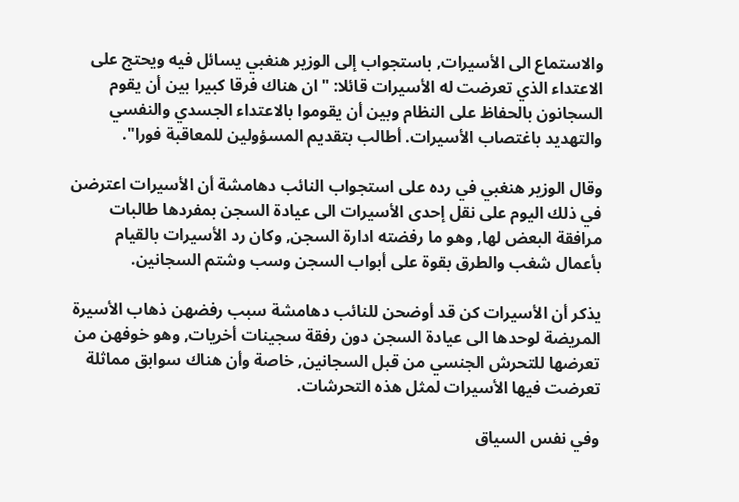والاستماع الى الأسيرات, باستجواب إلى الوزير هنغبي يسائل فيه ويحتج على الاعتداء الذي تعرضت له الأسيرات قائلا: "ان هناك فرقا كبيرا بين أن يقوم السجانون بالحفاظ على النظام وبين أن يقوموا بالاعتداء الجسدي والنفسي والتهديد باغتصاب الأسيرات. أطالب بتقديم المسؤولين للمعاقبة فورا".

وقال الوزير هنغبي في رده على استجواب النائب دهامشة أن الأسيرات اعترضن في ذلك اليوم على نقل إحدى الأسيرات الى عيادة السجن بمفردها طالبات مرافقة البعض لها, وهو ما رفضته ادارة السجن, وكان رد الأسيرات بالقيام بأعمال شغب والطرق بقوة على أبواب السجن وسب وشتم السجانين.

يذكر أن الأسيرات كن قد أوضحن للنائب دهامشة سبب رفضهن ذهاب الأسيرة المريضة لوحدها الى عيادة السجن دون رفقة سجينات أخريات, وهو خوفهن من تعرضها للتحرش الجنسي من قبل السجانين, خاصة وأن هناك سوابق مماثلة تعرضت فيها الأسيرات لمثل هذه التحرشات.

وفي نفس السياق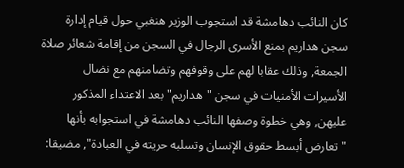كان النائب دهامشة قد استجوب الوزير هنغبي حول قيام إدارة سجن هداريم بمنع الأسرى الرجال في السجن من إقامة شعائر صلاة الجمعة, وذلك عقابا لهم على وقوفهم وتضامنهم مع نضال الأسيرات الأمنيات في سجن "هداريم" بعد الاعتداء المذكور عليهن, وهي خطوة وصفها النائب دهامشة في استجوابه بأنها "تعارض أبسط حقوق الإنسان وتسلبه حريته في العبادة", مضيقا: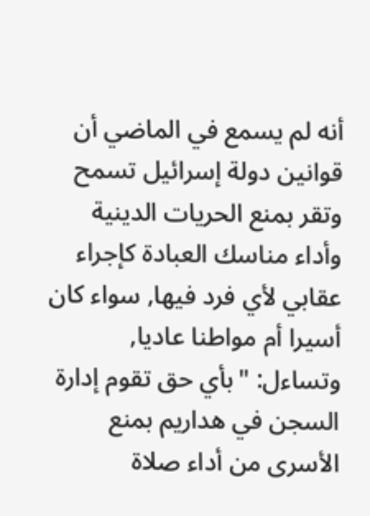أنه لم يسمع في الماضي أن قوانين دولة إسرائيل تسمح وتقر بمنع الحريات الدينية وأداء مناسك العبادة كإجراء عقابي لأي فرد فيها, سواء كان أسيرا أم مواطنا عاديا, وتساءل: "بأي حق تقوم إدارة السجن في هداريم بمنع الأسرى من أداء صلاة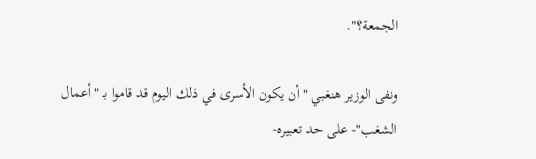الجمعة؟".

ونفى الوزير هنغبي "أن يكون الأسرى في ذلك اليوم قد قاموا بـ "أعمال الشغب"- على حد تعبيره-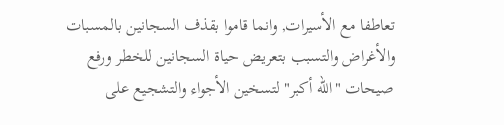تعاطفا مع الأسيرات, وانما قاموا بقذف السجانين بالمسبات والأغراض والتسبب بتعريض حياة السجانين للخطر ورفع صيحات "الله أكبر" لتسخين الأجواء والتشجيع على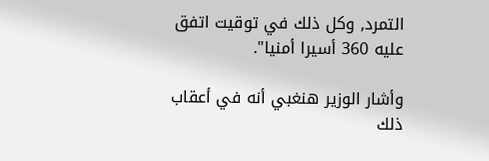التمرد, وكل ذلك في توقيت اتفق عليه 360 أسيرا أمنيا".

وأشار الوزير هنغبي أنه في أعقاب ذلك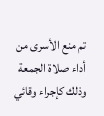تم منع الأسرى من أداء صلاة الجمعة وذلك كإجراء وقائي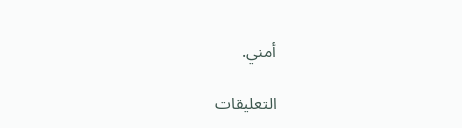أمني.

التعليقات